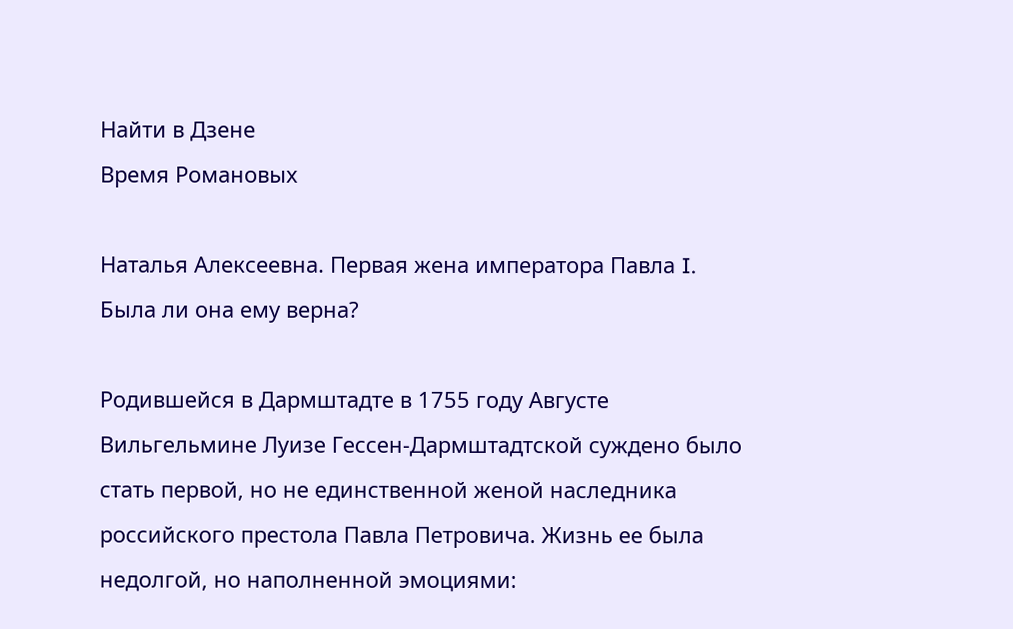Найти в Дзене
Время Романовых

Наталья Алексеевна. Первая жена императора Павла I. Была ли она ему верна?

Родившейся в Дармштадте в 1755 году Августе Вильгельмине Луизе Гессен-Дармштадтской суждено было стать первой, но не единственной женой наследника российского престола Павла Петровича. Жизнь ее была недолгой, но наполненной эмоциями: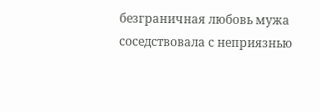безграничная любовь мужа соседствовала с неприязнью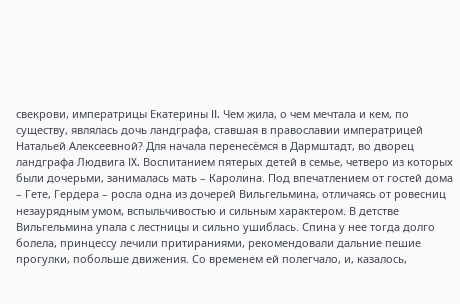свекрови, императрицы Екатерины II. Чем жила, о чем мечтала и кем, по существу, являлась дочь ландграфа, ставшая в православии императрицей Натальей Алексеевной? Для начала перенесёмся в Дармштадт, во дворец ландграфа Людвига IX. Воспитанием пятерых детей в семье, четверо из которых были дочерьми, занималась мать – Каролина. Под впечатлением от гостей дома – Гете, Гердера – росла одна из дочерей Вильгельмина, отличаясь от ровесниц незаурядным умом, вспыльчивостью и сильным характером. В детстве Вильгельмина упала с лестницы и сильно ушиблась. Спина у нее тогда долго болела, принцессу лечили притираниями, рекомендовали дальние пешие прогулки, побольше движения. Со временем ей полегчало, и, казалось,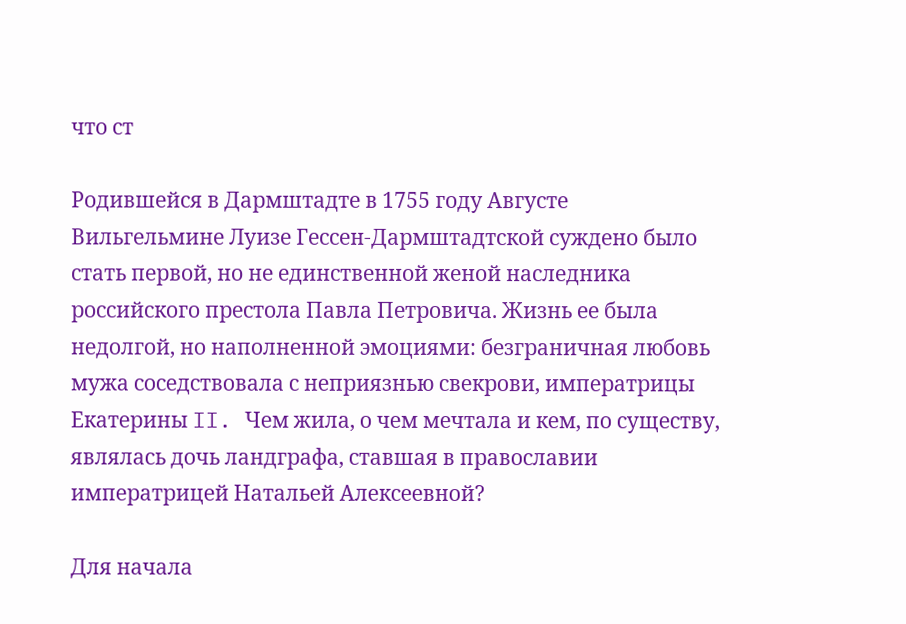что ст

Родившейся в Дармштадте в 1755 году Августе Вильгельмине Луизе Гессен-Дармштадтской суждено было стать первой, но не единственной женой наследника российского престола Павла Петровича. Жизнь ее была недолгой, но наполненной эмоциями: безграничная любовь мужа соседствовала с неприязнью свекрови, императрицы Екатерины II. Чем жила, о чем мечтала и кем, по существу, являлась дочь ландграфа, ставшая в православии императрицей Натальей Алексеевной?

Для начала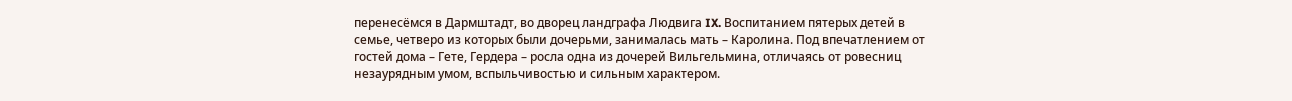перенесёмся в Дармштадт, во дворец ландграфа Людвига IX. Воспитанием пятерых детей в семье, четверо из которых были дочерьми, занималась мать – Каролина. Под впечатлением от гостей дома – Гете, Гердера – росла одна из дочерей Вильгельмина, отличаясь от ровесниц незаурядным умом, вспыльчивостью и сильным характером.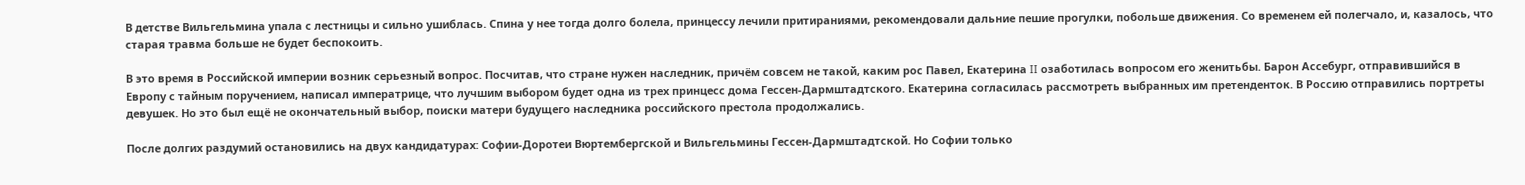В детстве Вильгельмина упала с лестницы и сильно ушиблась. Спина у нее тогда долго болела, принцессу лечили притираниями, рекомендовали дальние пешие прогулки, побольше движения. Со временем ей полегчало, и, казалось, что старая травма больше не будет беспокоить.

В это время в Российской империи возник серьезный вопрос. Посчитав, что стране нужен наследник, причём совсем не такой, каким рос Павел, Екатерина II озаботилась вопросом его женитьбы. Барон Ассебург, отправившийся в Европу с тайным поручением, написал императрице, что лучшим выбором будет одна из трех принцесс дома Гессен-Дармштадтского. Екатерина согласилась рассмотреть выбранных им претенденток. В Россию отправились портреты девушек. Но это был ещё не окончательный выбор, поиски матери будущего наследника российского престола продолжались.

После долгих раздумий остановились на двух кандидатурах: Софии-Доротеи Вюртембергской и Вильгельмины Гессен-Дармштадтской. Но Софии только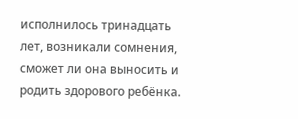исполнилось тринадцать лет, возникали сомнения, сможет ли она выносить и родить здорового ребёнка.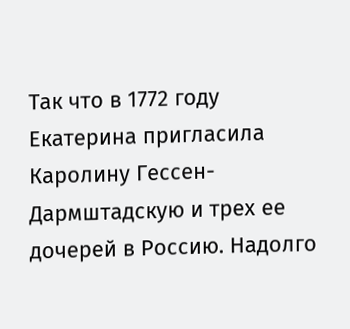Так что в 1772 году Екатерина пригласила Каролину Гессен-Дармштадскую и трех ее дочерей в Россию. Надолго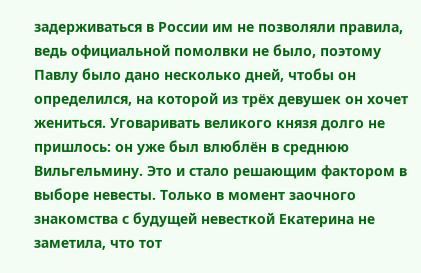задерживаться в России им не позволяли правила, ведь официальной помолвки не было, поэтому Павлу было дано несколько дней, чтобы он определился, на которой из трёх девушек он хочет жениться. Уговаривать великого князя долго не пришлось: он уже был влюблён в среднюю Вильгельмину. Это и стало решающим фактором в выборе невесты. Только в момент заочного знакомства с будущей невесткой Екатерина не заметила, что тот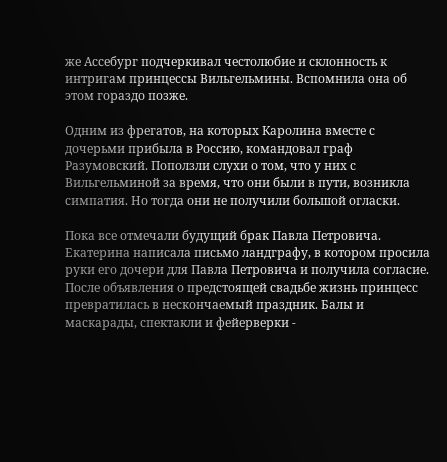же Ассебург подчеркивал честолюбие и склонность к интригам принцессы Вильгельмины. Вспомнила она об этом гораздо позже.

Одним из фрегатов, на которых Каролина вместе с дочерьми прибыла в Россию, командовал граф Разумовский. Поползли слухи о том, что у них с Вильгельминой за время, что они были в пути, возникла симпатия. Но тогда они не получили большой огласки.

Пока все отмечали будущий брак Павла Петровича. Екатерина написала письмо ландграфу, в котором просила руки его дочери для Павла Петровича и получила согласие. После объявления о предстоящей свадьбе жизнь принцесс превратилась в нескончаемый праздник. Балы и маскарады, спектакли и фейерверки -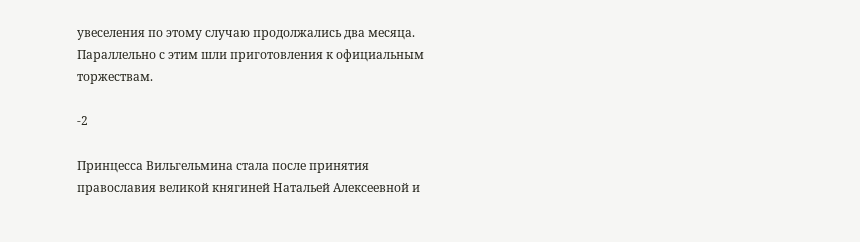увеселения по этому случаю продолжались два месяца. Параллельно с этим шли приготовления к официальным торжествам.

-2

Принцесса Вильгельмина стала после принятия православия великой княгиней Натальей Алексеевной и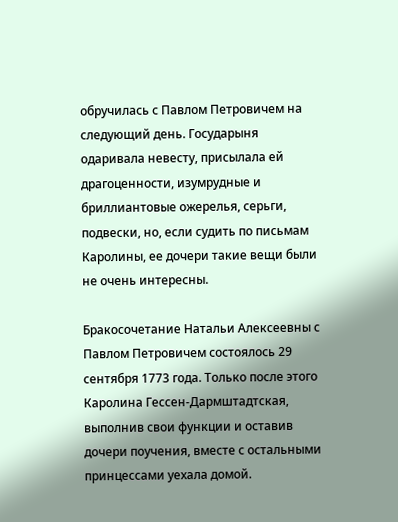обручилась с Павлом Петровичем на следующий день. Государыня одаривала невесту, присылала ей драгоценности, изумрудные и бриллиантовые ожерелья, серьги, подвески, но, если судить по письмам Каролины, ее дочери такие вещи были не очень интересны.

Бракосочетание Натальи Алексеевны с Павлом Петровичем состоялось 29 сентября 1773 года. Только после этого Каролина Гессен-Дармштадтская, выполнив свои функции и оставив дочери поучения, вместе с остальными принцессами уехала домой.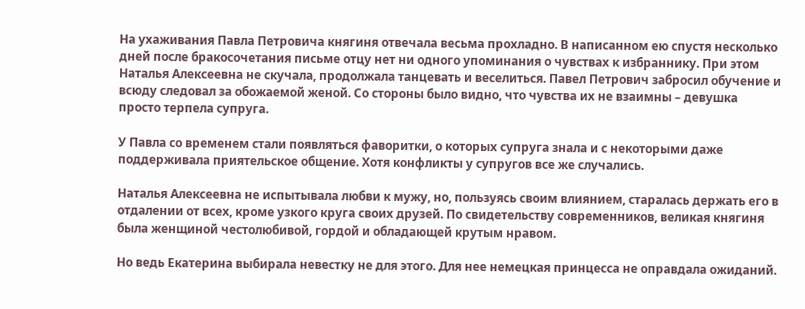На ухаживания Павла Петровича княгиня отвечала весьма прохладно. В написанном ею спустя несколько дней после бракосочетания письме отцу нет ни одного упоминания о чувствах к избраннику. При этом Наталья Алексеевна не скучала, продолжала танцевать и веселиться. Павел Петрович забросил обучение и всюду следовал за обожаемой женой. Со стороны было видно, что чувства их не взаимны – девушка просто терпела супруга.

У Павла со временем стали появляться фаворитки, о которых супруга знала и с некоторыми даже поддерживала приятельское общение. Хотя конфликты у супругов все же случались.

Наталья Алексеевна не испытывала любви к мужу, но, пользуясь своим влиянием, старалась держать его в отдалении от всех, кроме узкого круга своих друзей. По свидетельству современников, великая княгиня была женщиной честолюбивой, гордой и обладающей крутым нравом.

Но ведь Екатерина выбирала невестку не для этого. Для нее немецкая принцесса не оправдала ожиданий.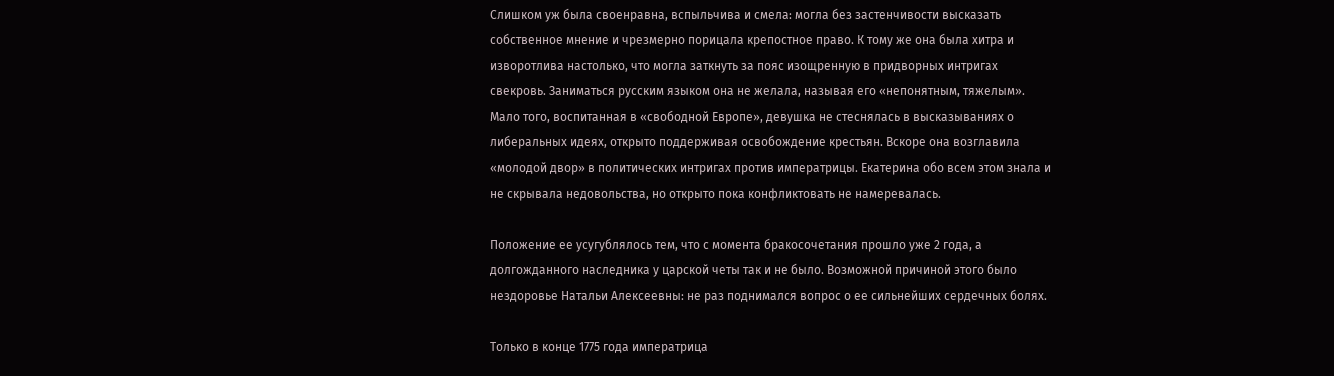Слишком уж была своенравна, вспыльчива и смела: могла без застенчивости высказать собственное мнение и чрезмерно порицала крепостное право. К тому же она была хитра и изворотлива настолько, что могла заткнуть за пояс изощренную в придворных интригах свекровь. Заниматься русским языком она не желала, называя его «непонятным, тяжелым». Мало того, воспитанная в «свободной Европе», девушка не стеснялась в высказываниях о либеральных идеях, открыто поддерживая освобождение крестьян. Вскоре она возглавила «молодой двор» в политических интригах против императрицы. Екатерина обо всем этом знала и не скрывала недовольства, но открыто пока конфликтовать не намеревалась.

Положение ее усугублялось тем, что с момента бракосочетания прошло уже 2 года, а долгожданного наследника у царской четы так и не было. Возможной причиной этого было нездоровье Натальи Алексеевны: не раз поднимался вопрос о ее сильнейших сердечных болях.

Только в конце 1775 года императрица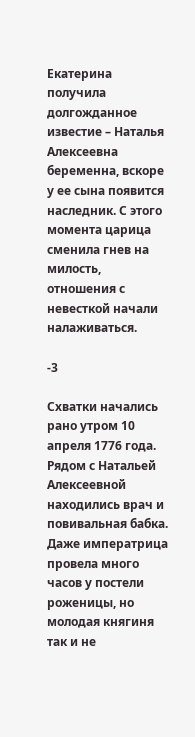Екатерина получила долгожданное известие – Наталья Алексеевна беременна, вскоре у ее сына появится наследник. С этого момента царица сменила гнев на милость, отношения с невесткой начали налаживаться.

-3

Схватки начались рано утром 10 апреля 1776 года. Рядом с Натальей Алексеевной находились врач и повивальная бабка. Даже императрица провела много часов у постели роженицы, но молодая княгиня так и не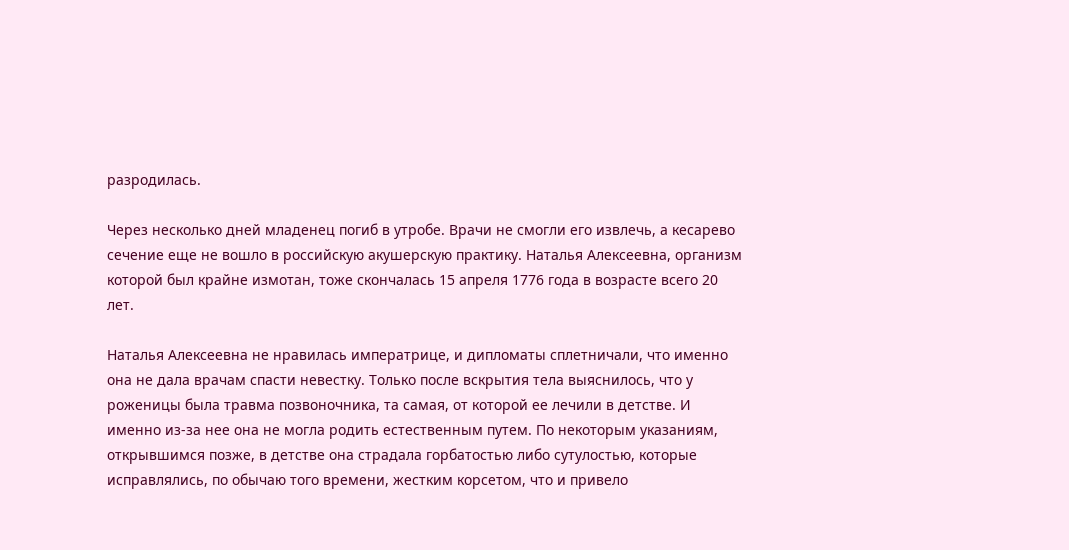разродилась.

Через несколько дней младенец погиб в утробе. Врачи не смогли его извлечь, а кесарево сечение еще не вошло в российскую акушерскую практику. Наталья Алексеевна, организм которой был крайне измотан, тоже скончалась 15 апреля 1776 года в возрасте всего 20 лет.

Наталья Алексеевна не нравилась императрице, и дипломаты сплетничали, что именно она не дала врачам спасти невестку. Только после вскрытия тела выяснилось, что у роженицы была травма позвоночника, та самая, от которой ее лечили в детстве. И именно из-за нее она не могла родить естественным путем. По некоторым указаниям, открывшимся позже, в детстве она страдала горбатостью либо сутулостью, которые исправлялись, по обычаю того времени, жестким корсетом, что и привело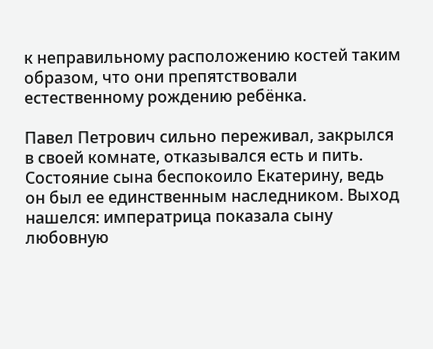к неправильному расположению костей таким образом, что они препятствовали естественному рождению ребёнка.

Павел Петрович сильно переживал, закрылся в своей комнате, отказывался есть и пить. Состояние сына беспокоило Екатерину, ведь он был ее единственным наследником. Выход нашелся: императрица показала сыну любовную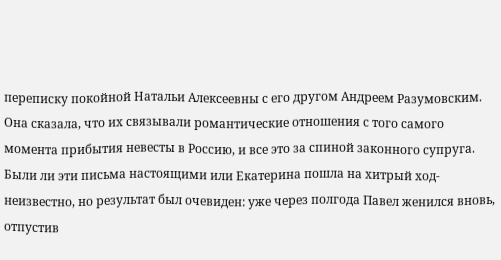переписку покойной Натальи Алексеевны с его другом Андреем Разумовским. Она сказала, что их связывали романтические отношения с того самого момента прибытия невесты в Россию, и все это за спиной законного супруга. Были ли эти письма настоящими или Екатерина пошла на хитрый ход-неизвестно, но результат был очевиден: уже через полгода Павел женился вновь, отпустив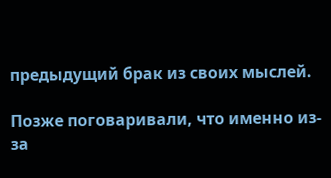предыдущий брак из своих мыслей.

Позже поговаривали, что именно из-за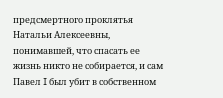предсмертного проклятья Натальи Алексеевны, понимавшей, что спасать ее жизнь никто не собирается, и сам Павел I был убит в собственном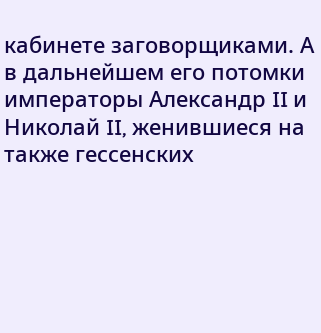кабинете заговорщиками. А в дальнейшем его потомки императоры Александр II и Николай II, женившиеся на также гессенских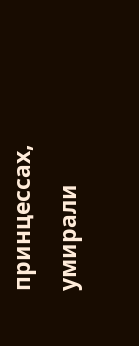принцессах, умирали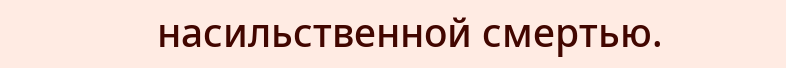насильственной смертью.